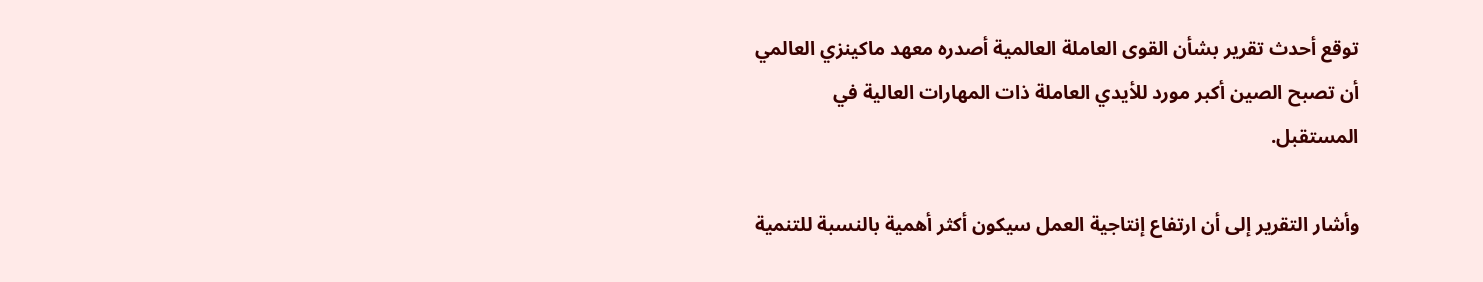توقع أحدث تقرير بشأن القوى العاملة العالمية أصدره معهد ماكينزي العالمي أن تصبح الصين أكبر مورد للأيدي العاملة ذات المهارات العالية في المستقبل.

وأشار التقرير إلى أن ارتفاع إنتاجية العمل سيكون أكثر أهمية بالنسبة للتنمية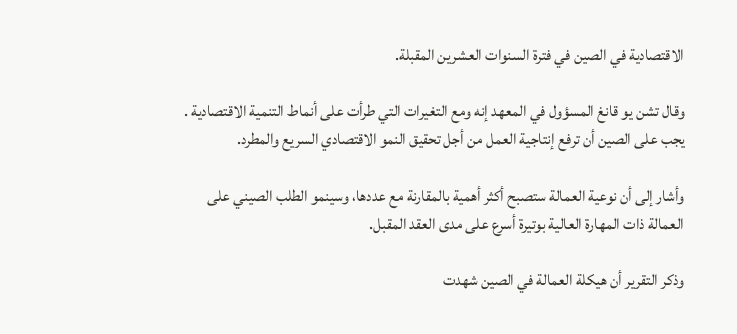الاقتصادية في الصين في فترة السنوات العشرين المقبلة.

وقال تشن يو قانغ المسؤول في المعهد إنه ومع التغيرات التي طرأت على أنماط التنمية الاقتصادية . يجب على الصين أن ترفع إنتاجية العمل من أجل تحقيق النمو الاقتصادي السريع والمطرد.

وأشار إلى أن نوعية العمالة ستصبح أكثر أهمية بالمقارنة مع عددها، وسينمو الطلب الصيني على العمالة ذات المهارة العالية بوتيرة أسرع على مدى العقد المقبل.

وذكر التقرير أن هيكلة العمالة في الصين شهدت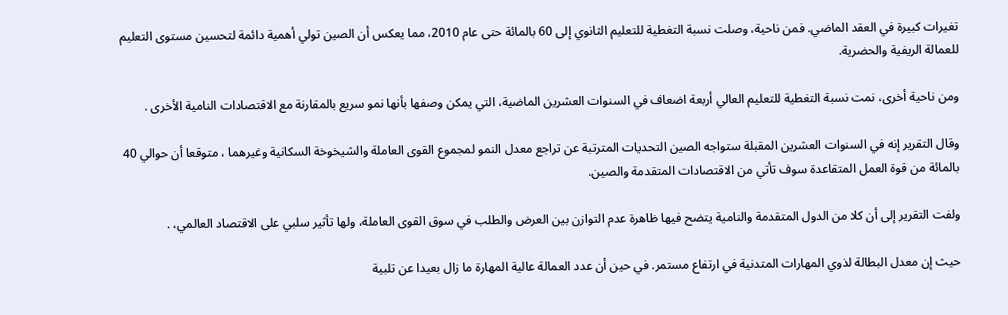تغيرات كبيرة في العقد الماضي. فمن ناحية، وصلت نسبة التغطية للتعليم الثانوي إلى 60 بالمائة حتى عام 2010، مما يعكس أن الصين تولي أهمية دائمة لتحسين مستوى التعليم للعمالة الريفية والحضرية.

ومن ناحية أخرى، نمت نسبة التغطية للتعليم العالي أربعة اضعاف في السنوات العشرين الماضية، التي يمكن وصفها بأنها نمو سريع بالمقارنة مع الاقتصادات النامية الأخرى .

وقال التقرير إنه في السنوات العشرين المقبلة ستواجه الصين التحديات المترتبة عن تراجع معدل النمو لمجموع القوى العاملة والشيخوخة السكانية وغيرهما ، متوقعا أن حوالي 40 بالمائة من قوة العمل المتقاعدة سوف تأتي من الاقتصادات المتقدمة والصين.

ولفت التقرير إلى أن كلا من الدول المتقدمة والنامية يتضح فيها ظاهرة عدم التوازن بين العرض والطلب في سوق القوى العاملة، ولها تأثير سلبي على الاقتصاد العالمي، .

حيث إن معدل البطالة لذوي المهارات المتدنية في ارتفاع مستمر. في حين أن عدد العمالة عالية المهارة ما زال بعيدا عن تلبية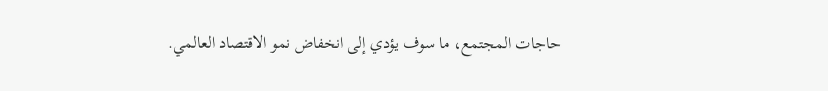حاجات المجتمع، ما سوف يؤدي إلى انخفاض نمو الاقتصاد العالمي.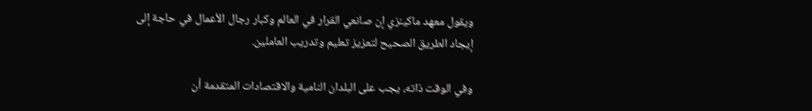ويقول معهد ماكينزي إن صانعي القرار في العالم وكبار رجال الأعمال في حاجة إلى إيجاد الطريق الصحيح لتعزيز تعليم وتدريب العاملين.

وفي الوقت ذاته، يجب على البلدان النامية والاقتصادات المتقدمة أن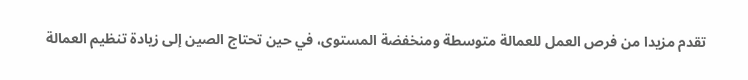تقدم مزيدا من فرص العمل للعمالة متوسطة ومنخفضة المستوى، في حين تحتاج الصين إلى زيادة تنظيم العمالة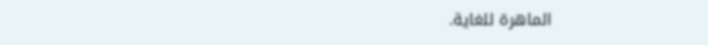الماهرة للغاية.